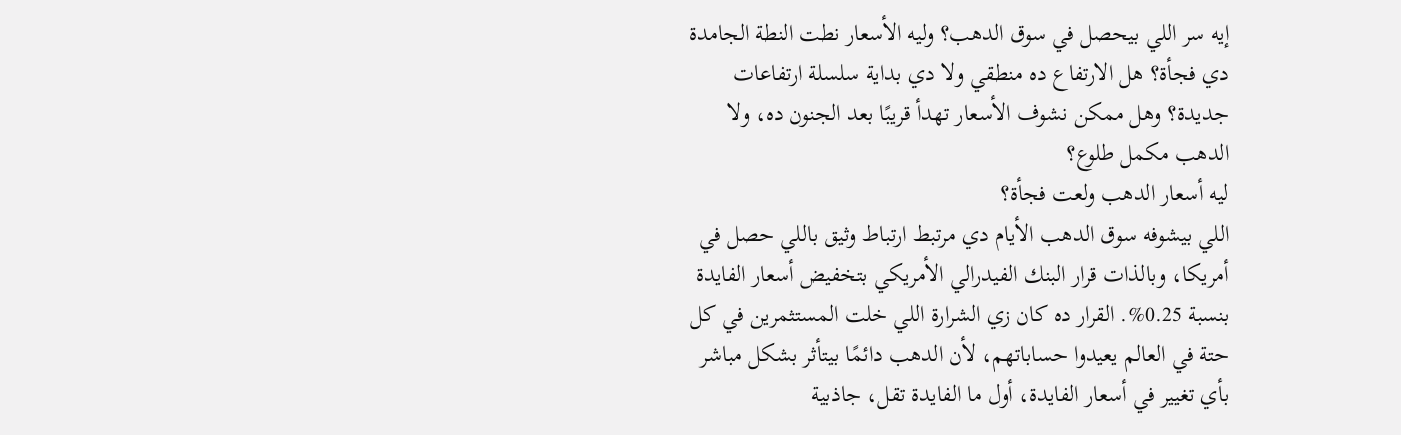إيه سر اللي بيحصل في سوق الدهب؟ وليه الأسعار نطت النطة الجامدة دي فجأة؟ هل الارتفاع ده منطقي ولا دي بداية سلسلة ارتفاعات جديدة؟ وهل ممكن نشوف الأسعار تهدأ قريبًا بعد الجنون ده، ولا الدهب مكمل طلوع؟
ليه أسعار الدهب ولعت فجأة؟
اللي بيشوفه سوق الدهب الأيام دي مرتبط ارتباط وثيق باللي حصل في أمريكا، وبالذات قرار البنك الفيدرالي الأمريكي بتخفيض أسعار الفايدة بنسبة 0.25%. القرار ده كان زي الشرارة اللي خلت المستثمرين في كل حتة في العالم يعيدوا حساباتهم، لأن الدهب دائمًا بيتأثر بشكل مباشر بأي تغيير في أسعار الفايدة، أول ما الفايدة تقل، جاذبية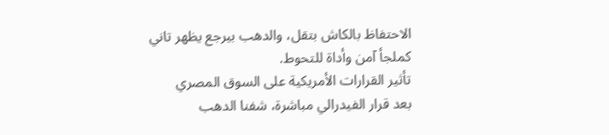الاحتفاظ بالكاش بتقل، والدهب بيرجع يظهر تاني كملجأ آمن وأداة للتحوط.
تأثير القرارات الأمريكية على السوق المصري
بعد قرار الفيدرالي مباشرة، شفنا الدهب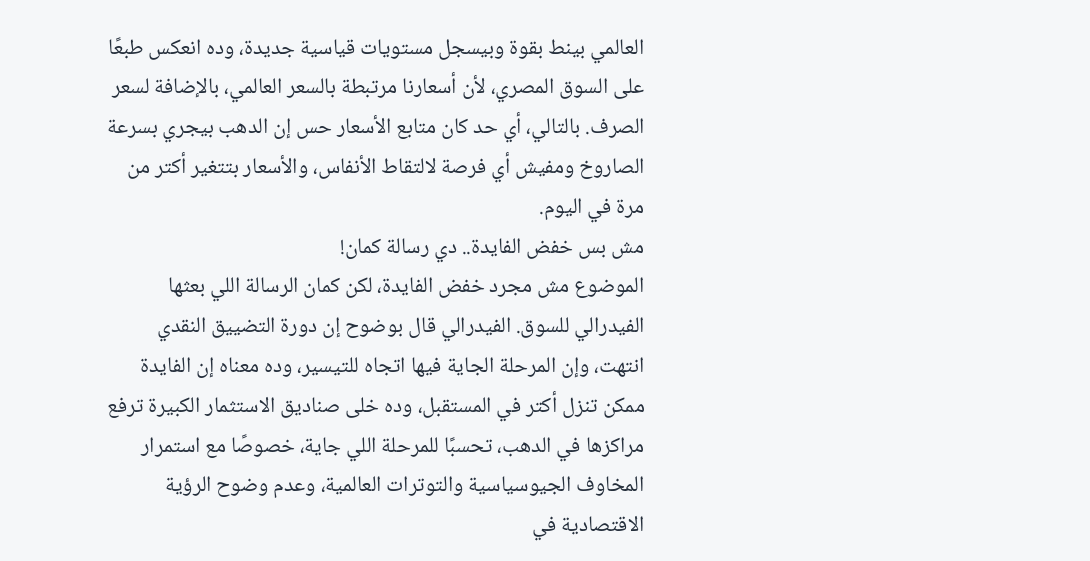العالمي بينط بقوة وبيسجل مستويات قياسية جديدة، وده انعكس طبعًا على السوق المصري، لأن أسعارنا مرتبطة بالسعر العالمي، بالإضافة لسعر الصرف. بالتالي، أي حد كان متابع الأسعار حس إن الدهب بيجري بسرعة الصاروخ ومفيش أي فرصة لالتقاط الأنفاس، والأسعار بتتغير أكتر من مرة في اليوم.
مش بس خفض الفايدة.. دي رسالة كمان!
الموضوع مش مجرد خفض الفايدة، لكن كمان الرسالة اللي بعثها الفيدرالي للسوق. الفيدرالي قال بوضوح إن دورة التضييق النقدي انتهت، وإن المرحلة الجاية فيها اتجاه للتيسير، وده معناه إن الفايدة ممكن تنزل أكتر في المستقبل، وده خلى صناديق الاستثمار الكبيرة ترفع مراكزها في الدهب، تحسبًا للمرحلة اللي جاية، خصوصًا مع استمرار المخاوف الجيوسياسية والتوترات العالمية، وعدم وضوح الرؤية الاقتصادية في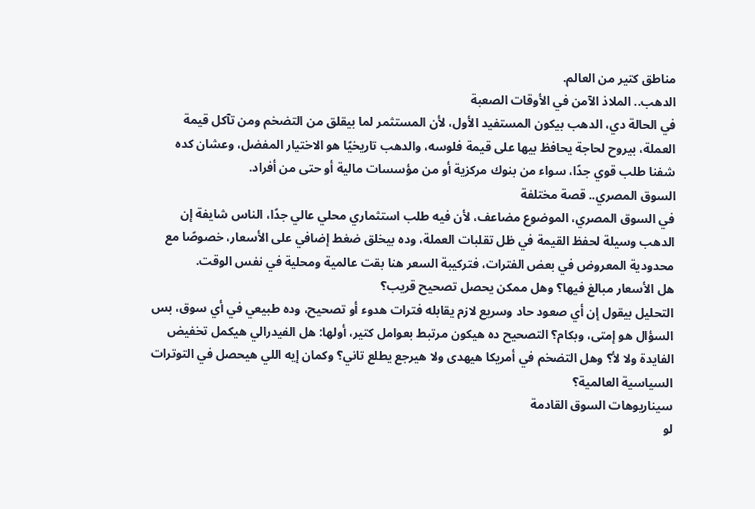مناطق كتير من العالم.
الدهب.. الملاذ الآمن في الأوقات الصعبة
في الحالة دي، الدهب بيكون المستفيد الأول، لأن المستثمر لما بيقلق من التضخم ومن تآكل قيمة العملة، بيروح لحاجة يحافظ بيها على قيمة فلوسه، والدهب تاريخيًا هو الاختيار المفضل، وعشان كده شفنا طلب قوي جدًا، سواء من بنوك مركزية أو من مؤسسات مالية أو حتى من أفراد.
السوق المصري.. قصة مختلفة
في السوق المصري، الموضوع مضاعف، لأن فيه طلب استثماري محلي عالي جدًا، الناس شايفة إن الدهب وسيلة لحفظ القيمة في ظل تقلبات العملة، وده بيخلق ضغط إضافي على الأسعار، خصوصًا مع محدودية المعروض في بعض الفترات، فتركيبة السعر هنا بقت عالمية ومحلية في نفس الوقت.
هل الأسعار مبالغ فيها؟ وهل ممكن يحصل تصحيح قريب؟
التحليل بيقول إن أي صعود حاد وسريع لازم يقابله فترات هدوء أو تصحيح، وده طبيعي في أي سوق، بس السؤال هو إمتى، وبكام؟ التصحيح ده هيكون مرتبط بعوامل كتير، أولها: هل الفيدرالي هيكمل تخفيض الفايدة ولا لأ؟ وهل التضخم في أمريكا هيهدى ولا هيرجع يطلع تاني؟ وكمان إيه اللي هيحصل في التوترات السياسية العالمية؟
سيناريوهات السوق القادمة
لو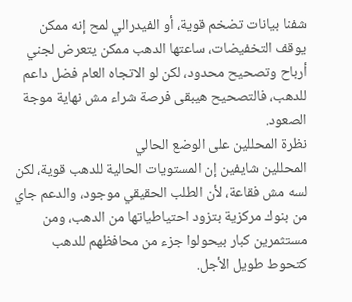شفنا بيانات تضخم قوية، أو الفيدرالي لمح إنه ممكن يوقف التخفيضات، ساعتها الدهب ممكن يتعرض لجني أرباح وتصحيح محدود، لكن لو الاتجاه العام فضل داعم للدهب، فالتصحيح هيبقى فرصة شراء مش نهاية موجة الصعود.
نظرة المحللين على الوضع الحالي
المحللين شايفين إن المستويات الحالية للدهب قوية، لكن لسه مش فقاعة، لأن الطلب الحقيقي موجود، والدعم جاي من بنوك مركزية بتزود احتياطياتها من الدهب، ومن مستثمرين كبار بيحولوا جزء من محافظهم للدهب كتحوط طويل الأجل.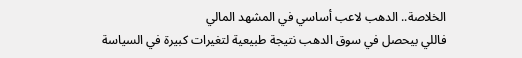الخلاصة.. الدهب لاعب أساسي في المشهد المالي
فاللي بيحصل في سوق الدهب نتيجة طبيعية لتغيرات كبيرة في السياسة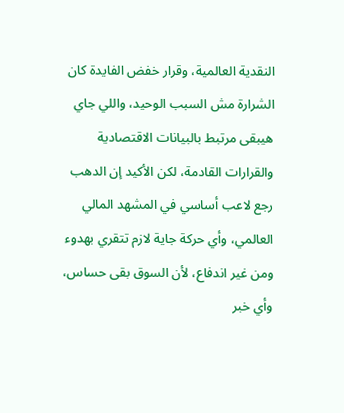النقدية العالمية، وقرار خفض الفايدة كان الشرارة مش السبب الوحيد، واللي جاي هيبقى مرتبط بالبيانات الاقتصادية والقرارات القادمة، لكن الأكيد إن الدهب رجع لاعب أساسي في المشهد المالي العالمي، وأي حركة جاية لازم تتقري بهدوء ومن غير اندفاع، لأن السوق بقى حساس، وأي خبر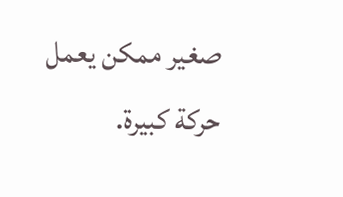صغير ممكن يعمل حركة كبيرة.